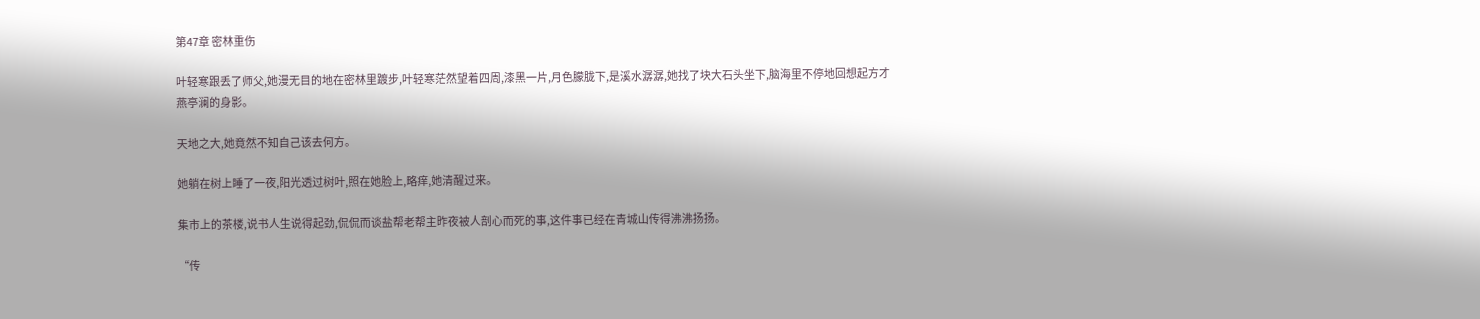第47章 密林重伤

叶轻寒跟丢了师父,她漫无目的地在密林里踱步,叶轻寒茫然望着四周,漆黑一片,月色朦胧下,是溪水潺潺,她找了块大石头坐下,脑海里不停地回想起方才燕亭澜的身影。

天地之大,她竟然不知自己该去何方。

她躺在树上睡了一夜,阳光透过树叶,照在她脸上,略痒,她清醒过来。

集市上的茶楼,说书人生说得起劲,侃侃而谈盐帮老帮主昨夜被人剖心而死的事,这件事已经在青城山传得沸沸扬扬。

“传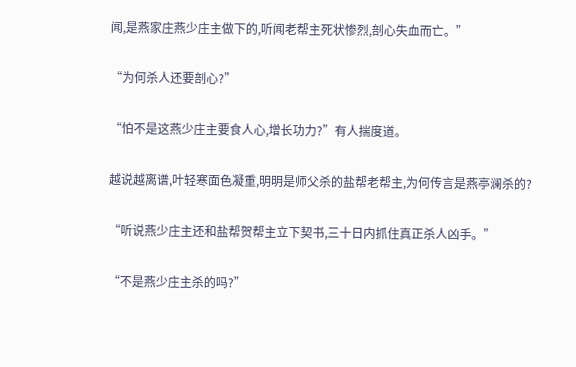闻,是燕家庄燕少庄主做下的,听闻老帮主死状惨烈,剖心失血而亡。”

“为何杀人还要剖心?”

“怕不是这燕少庄主要食人心,增长功力?”有人揣度道。

越说越离谱,叶轻寒面色凝重,明明是师父杀的盐帮老帮主,为何传言是燕亭澜杀的?

“听说燕少庄主还和盐帮贺帮主立下契书,三十日内抓住真正杀人凶手。”

“不是燕少庄主杀的吗?”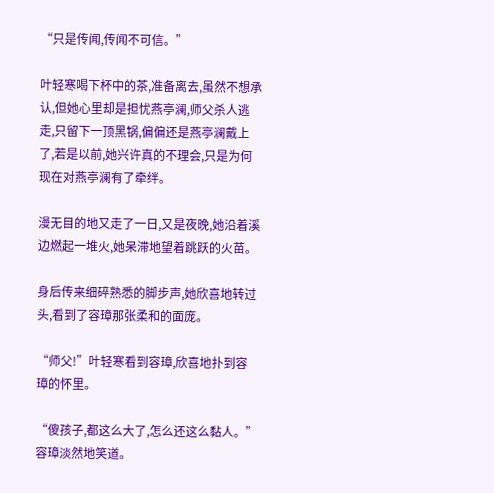“只是传闻,传闻不可信。”

叶轻寒喝下杯中的茶,准备离去,虽然不想承认,但她心里却是担忧燕亭澜,师父杀人逃走,只留下一顶黑锅,偏偏还是燕亭澜戴上了,若是以前,她兴许真的不理会,只是为何现在对燕亭澜有了牵绊。

漫无目的地又走了一日,又是夜晚,她沿着溪边燃起一堆火,她呆滞地望着跳跃的火苗。

身后传来细碎熟悉的脚步声,她欣喜地转过头,看到了容璋那张柔和的面庞。

“师父!”叶轻寒看到容璋,欣喜地扑到容璋的怀里。

“傻孩子,都这么大了,怎么还这么黏人。”容璋淡然地笑道。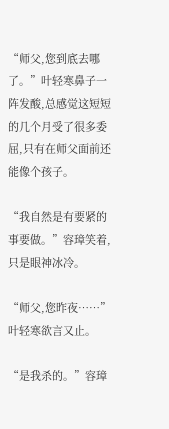“师父,您到底去哪了。”叶轻寒鼻子一阵发酸,总感觉这短短的几个月受了很多委屈,只有在师父面前还能像个孩子。

“我自然是有要紧的事要做。”容璋笑着,只是眼神冰冷。

“师父,您昨夜……”叶轻寒欲言又止。

“是我杀的。”容璋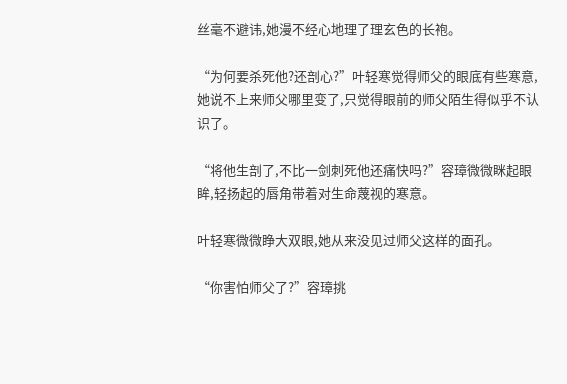丝毫不避讳,她漫不经心地理了理玄色的长袍。

“为何要杀死他?还剖心?”叶轻寒觉得师父的眼底有些寒意,她说不上来师父哪里变了,只觉得眼前的师父陌生得似乎不认识了。

“将他生剖了,不比一剑刺死他还痛快吗?”容璋微微眯起眼眸,轻扬起的唇角带着对生命蔑视的寒意。

叶轻寒微微睁大双眼,她从来没见过师父这样的面孔。

“你害怕师父了?”容璋挑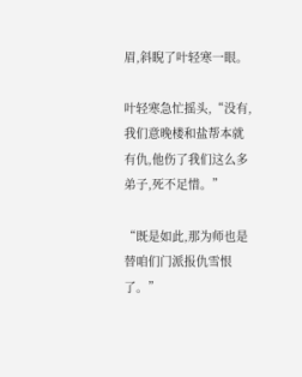眉,斜睨了叶轻寒一眼。

叶轻寒急忙摇头,“没有,我们意晚楼和盐帮本就有仇,他伤了我们这么多弟子,死不足惜。”

“既是如此,那为师也是替咱们门派报仇雪恨了。”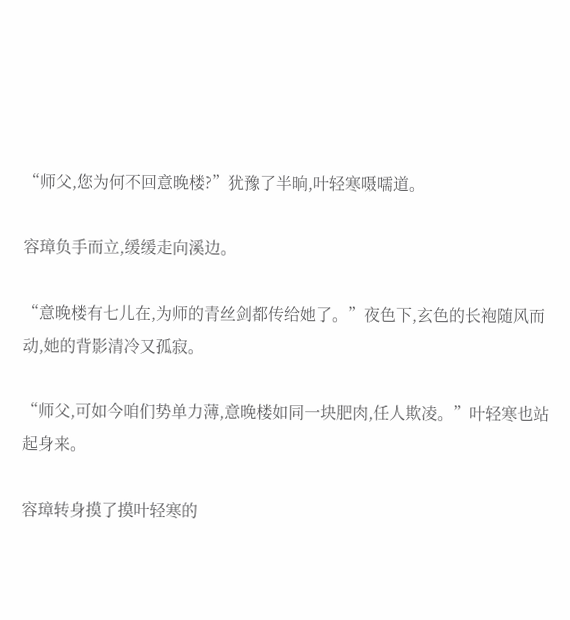“师父,您为何不回意晚楼?”犹豫了半晌,叶轻寒嗫嚅道。

容璋负手而立,缓缓走向溪边。

“意晚楼有七儿在,为师的青丝剑都传给她了。”夜色下,玄色的长袍随风而动,她的背影清冷又孤寂。

“师父,可如今咱们势单力薄,意晚楼如同一块肥肉,任人欺凌。”叶轻寒也站起身来。

容璋转身摸了摸叶轻寒的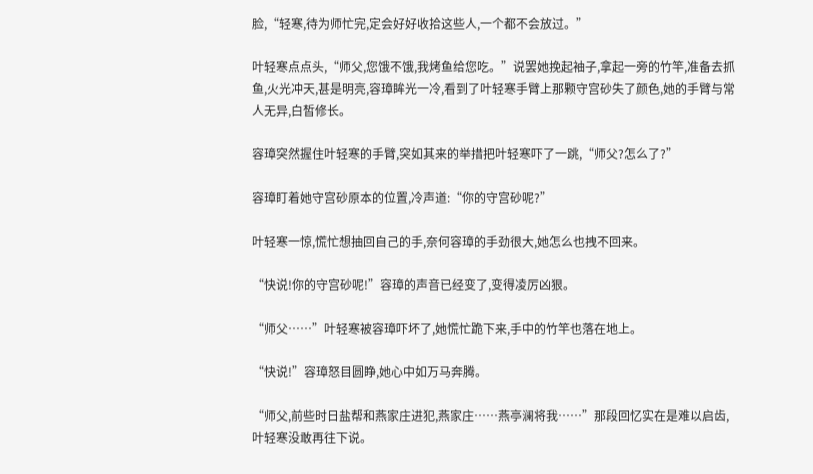脸,“轻寒,待为师忙完,定会好好收拾这些人,一个都不会放过。”

叶轻寒点点头,“师父,您饿不饿,我烤鱼给您吃。”说罢她挽起袖子,拿起一旁的竹竿,准备去抓鱼,火光冲天,甚是明亮,容璋眸光一冷,看到了叶轻寒手臂上那颗守宫砂失了颜色,她的手臂与常人无异,白皙修长。

容璋突然握住叶轻寒的手臂,突如其来的举措把叶轻寒吓了一跳,“师父?怎么了?”

容璋盯着她守宫砂原本的位置,冷声道:“你的守宫砂呢?”

叶轻寒一惊,慌忙想抽回自己的手,奈何容璋的手劲很大,她怎么也拽不回来。

“快说!你的守宫砂呢!”容璋的声音已经变了,变得凌厉凶狠。

“师父……”叶轻寒被容璋吓坏了,她慌忙跪下来,手中的竹竿也落在地上。

“快说!”容璋怒目圆睁,她心中如万马奔腾。

“师父,前些时日盐帮和燕家庄进犯,燕家庄……燕亭澜将我……”那段回忆实在是难以启齿,叶轻寒没敢再往下说。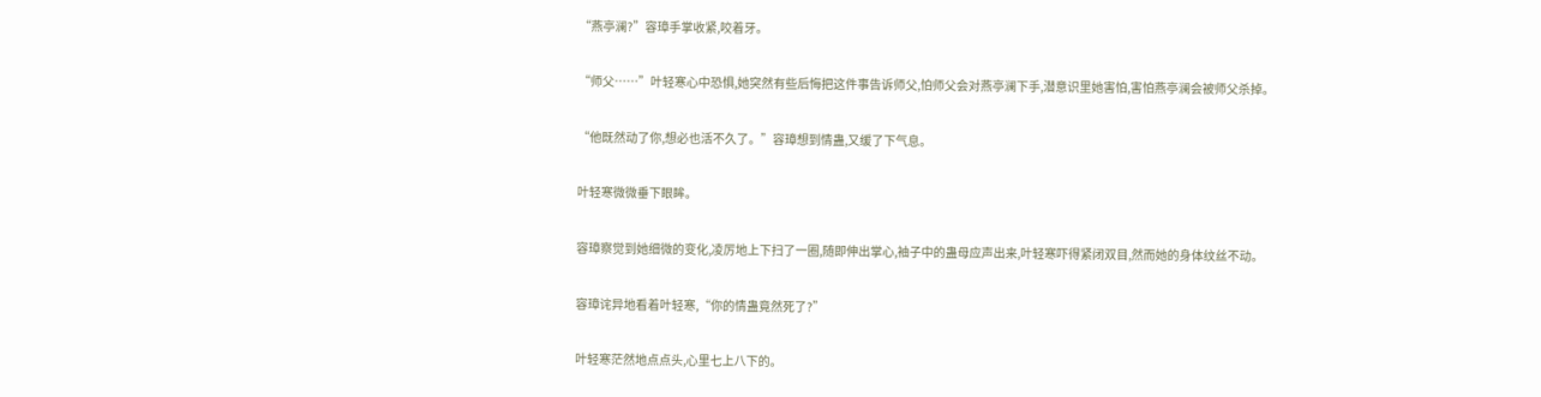“燕亭澜?”容璋手掌收紧,咬着牙。

“师父……”叶轻寒心中恐惧,她突然有些后悔把这件事告诉师父,怕师父会对燕亭澜下手,潜意识里她害怕,害怕燕亭澜会被师父杀掉。

“他既然动了你,想必也活不久了。”容璋想到情蛊,又缓了下气息。

叶轻寒微微垂下眼眸。

容璋察觉到她细微的变化,凌厉地上下扫了一圈,随即伸出掌心,袖子中的蛊母应声出来,叶轻寒吓得紧闭双目,然而她的身体纹丝不动。

容璋诧异地看着叶轻寒,“你的情蛊竟然死了?”

叶轻寒茫然地点点头,心里七上八下的。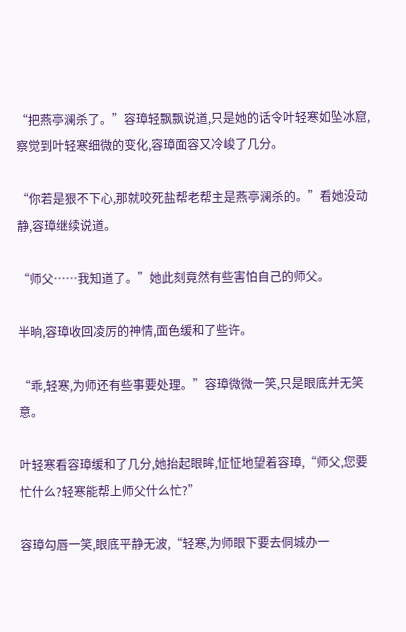“把燕亭澜杀了。”容璋轻飘飘说道,只是她的话令叶轻寒如坠冰窟,察觉到叶轻寒细微的变化,容璋面容又冷峻了几分。

“你若是狠不下心,那就咬死盐帮老帮主是燕亭澜杀的。”看她没动静,容璋继续说道。

“师父……我知道了。”她此刻竟然有些害怕自己的师父。

半晌,容璋收回凌厉的神情,面色缓和了些许。

“乖,轻寒,为师还有些事要处理。”容璋微微一笑,只是眼底并无笑意。

叶轻寒看容璋缓和了几分,她抬起眼眸,怔怔地望着容璋,“师父,您要忙什么?轻寒能帮上师父什么忙?”

容璋勾唇一笑,眼底平静无波,“轻寒,为师眼下要去侗城办一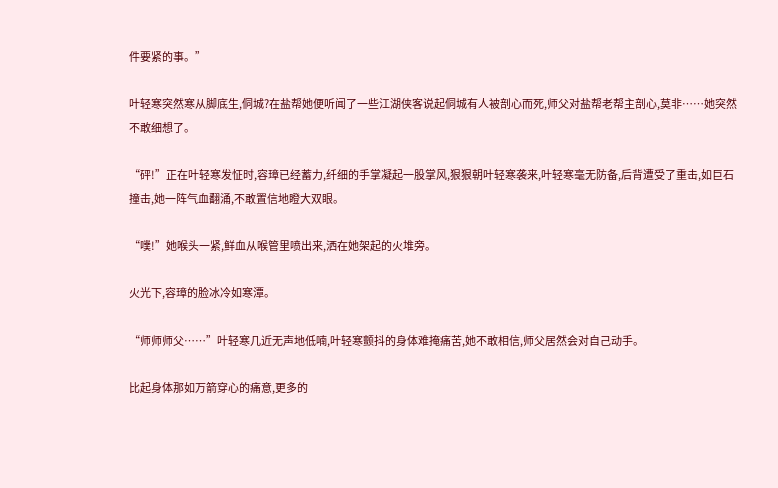件要紧的事。”

叶轻寒突然寒从脚底生,侗城?在盐帮她便听闻了一些江湖侠客说起侗城有人被剖心而死,师父对盐帮老帮主剖心,莫非……她突然不敢细想了。

“砰!”正在叶轻寒发怔时,容璋已经蓄力,纤细的手掌凝起一股掌风,狠狠朝叶轻寒袭来,叶轻寒毫无防备,后背遭受了重击,如巨石撞击,她一阵气血翻涌,不敢置信地瞪大双眼。

“噗!”她喉头一紧,鲜血从喉管里喷出来,洒在她架起的火堆旁。

火光下,容璋的脸冰冷如寒潭。

“师师师父……”叶轻寒几近无声地低喃,叶轻寒颤抖的身体难掩痛苦,她不敢相信,师父居然会对自己动手。

比起身体那如万箭穿心的痛意,更多的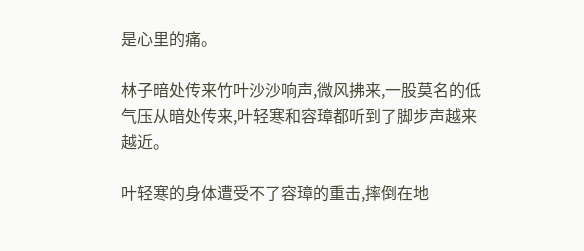是心里的痛。

林子暗处传来竹叶沙沙响声,微风拂来,一股莫名的低气压从暗处传来,叶轻寒和容璋都听到了脚步声越来越近。

叶轻寒的身体遭受不了容璋的重击,摔倒在地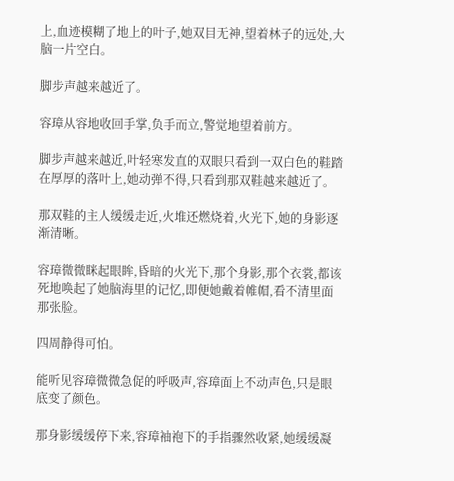上,血迹模糊了地上的叶子,她双目无神,望着林子的远处,大脑一片空白。

脚步声越来越近了。

容璋从容地收回手掌,负手而立,警觉地望着前方。

脚步声越来越近,叶轻寒发直的双眼只看到一双白色的鞋踏在厚厚的落叶上,她动弹不得,只看到那双鞋越来越近了。

那双鞋的主人缓缓走近,火堆还燃烧着,火光下,她的身影逐渐清晰。

容璋微微眯起眼眸,昏暗的火光下,那个身影,那个衣裳,都该死地唤起了她脑海里的记忆,即便她戴着帷帽,看不清里面那张脸。

四周静得可怕。

能听见容璋微微急促的呼吸声,容璋面上不动声色,只是眼底变了颜色。

那身影缓缓停下来,容璋袖袍下的手指骤然收紧,她缓缓凝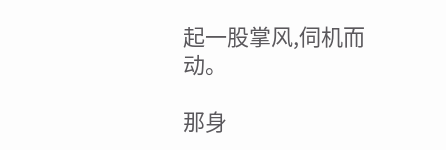起一股掌风,伺机而动。

那身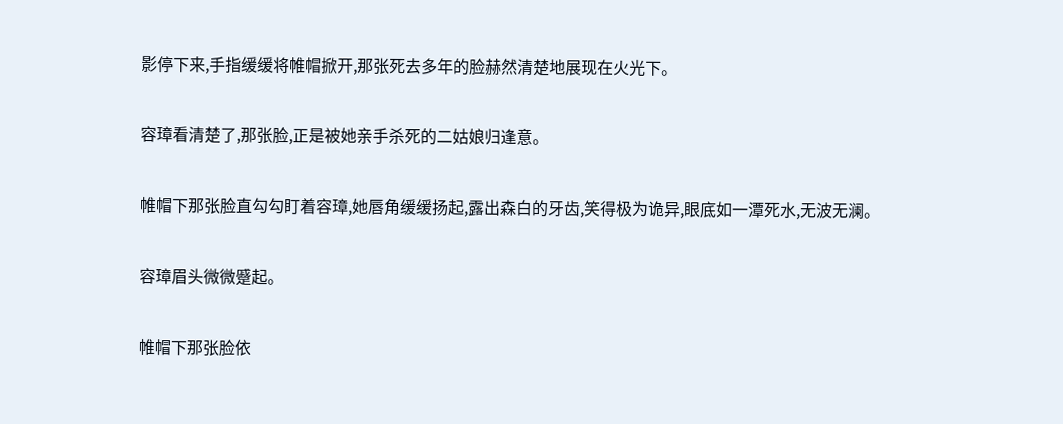影停下来,手指缓缓将帷帽掀开,那张死去多年的脸赫然清楚地展现在火光下。

容璋看清楚了,那张脸,正是被她亲手杀死的二姑娘归逢意。

帷帽下那张脸直勾勾盯着容璋,她唇角缓缓扬起,露出森白的牙齿,笑得极为诡异,眼底如一潭死水,无波无澜。

容璋眉头微微蹙起。

帷帽下那张脸依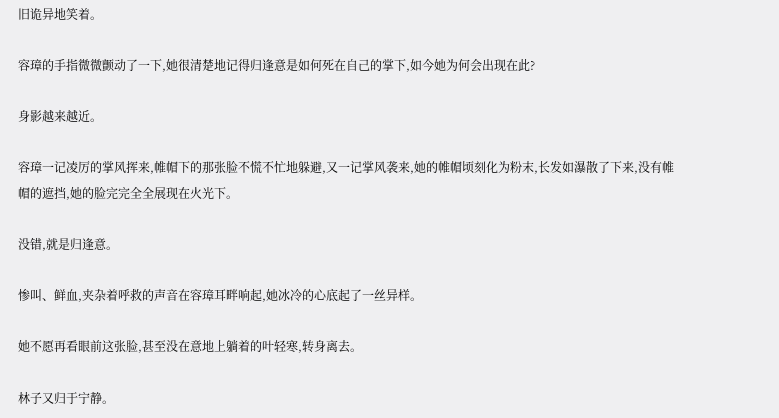旧诡异地笑着。

容璋的手指微微颤动了一下,她很清楚地记得归逢意是如何死在自己的掌下,如今她为何会出现在此?

身影越来越近。

容璋一记凌厉的掌风挥来,帷帽下的那张脸不慌不忙地躲避,又一记掌风袭来,她的帷帽顷刻化为粉末,长发如瀑散了下来,没有帷帽的遮挡,她的脸完完全全展现在火光下。

没错,就是归逢意。

惨叫、鲜血,夹杂着呼救的声音在容璋耳畔响起,她冰冷的心底起了一丝异样。

她不愿再看眼前这张脸,甚至没在意地上躺着的叶轻寒,转身离去。

林子又归于宁静。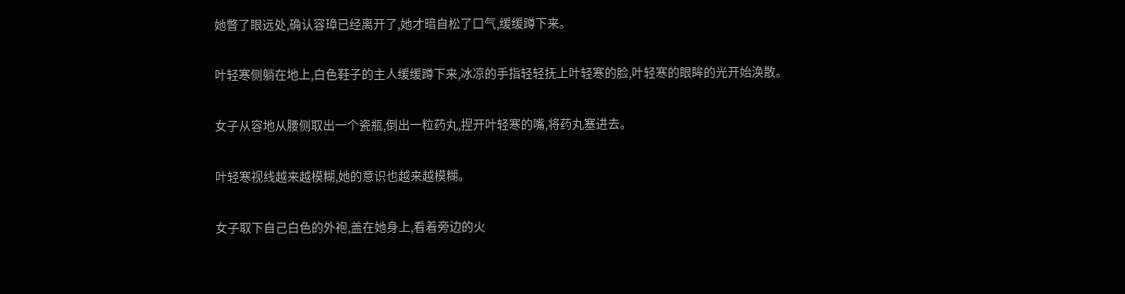她瞥了眼远处,确认容璋已经离开了,她才暗自松了口气,缓缓蹲下来。

叶轻寒侧躺在地上,白色鞋子的主人缓缓蹲下来,冰凉的手指轻轻抚上叶轻寒的脸,叶轻寒的眼眸的光开始涣散。

女子从容地从腰侧取出一个瓷瓶,倒出一粒药丸,捏开叶轻寒的嘴,将药丸塞进去。

叶轻寒视线越来越模糊,她的意识也越来越模糊。

女子取下自己白色的外袍,盖在她身上,看着旁边的火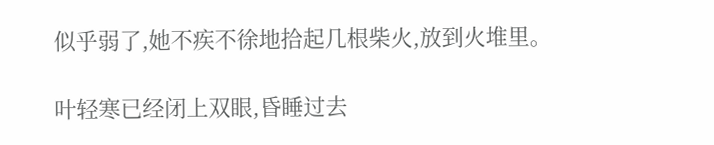似乎弱了,她不疾不徐地拾起几根柴火,放到火堆里。

叶轻寒已经闭上双眼,昏睡过去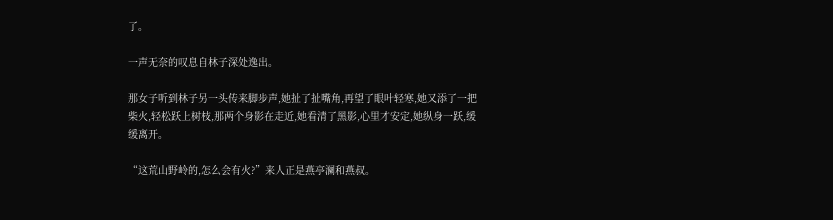了。

一声无奈的叹息自林子深处逸出。

那女子听到林子另一头传来脚步声,她扯了扯嘴角,再望了眼叶轻寒,她又添了一把柴火,轻松跃上树枝,那两个身影在走近,她看清了黑影,心里才安定,她纵身一跃,缓缓离开。

“这荒山野岭的,怎么会有火?”来人正是燕亭澜和燕叔。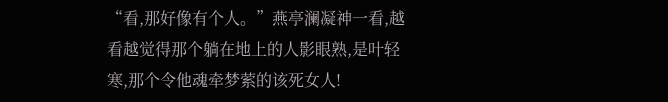“看,那好像有个人。”燕亭澜凝神一看,越看越觉得那个躺在地上的人影眼熟,是叶轻寒,那个令他魂牵梦萦的该死女人!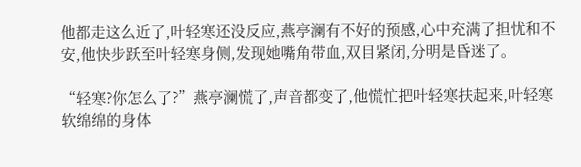他都走这么近了,叶轻寒还没反应,燕亭澜有不好的预感,心中充满了担忧和不安,他快步跃至叶轻寒身侧,发现她嘴角带血,双目紧闭,分明是昏迷了。

“轻寒?你怎么了?”燕亭澜慌了,声音都变了,他慌忙把叶轻寒扶起来,叶轻寒软绵绵的身体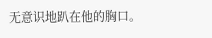无意识地趴在他的胸口。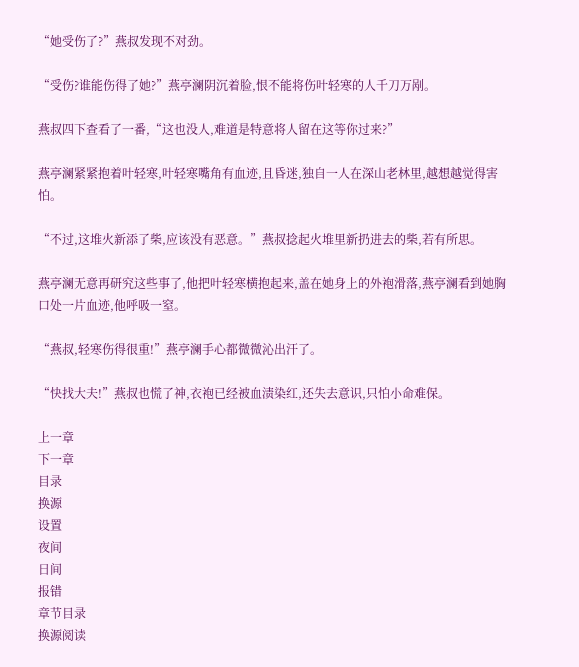“她受伤了?”燕叔发现不对劲。

“受伤?谁能伤得了她?”燕亭澜阴沉着脸,恨不能将伤叶轻寒的人千刀万剐。

燕叔四下查看了一番,“这也没人,难道是特意将人留在这等你过来?”

燕亭澜紧紧抱着叶轻寒,叶轻寒嘴角有血迹,且昏迷,独自一人在深山老林里,越想越觉得害怕。

“不过,这堆火新添了柴,应该没有恶意。”燕叔捻起火堆里新扔进去的柴,若有所思。

燕亭澜无意再研究这些事了,他把叶轻寒横抱起来,盖在她身上的外袍滑落,燕亭澜看到她胸口处一片血迹,他呼吸一窒。

“燕叔,轻寒伤得很重!”燕亭澜手心都微微沁出汗了。

“快找大夫!”燕叔也慌了神,衣袍已经被血渍染红,还失去意识,只怕小命难保。

上一章
下一章
目录
换源
设置
夜间
日间
报错
章节目录
换源阅读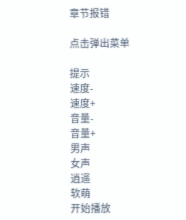章节报错

点击弹出菜单

提示
速度-
速度+
音量-
音量+
男声
女声
逍遥
软萌
开始播放